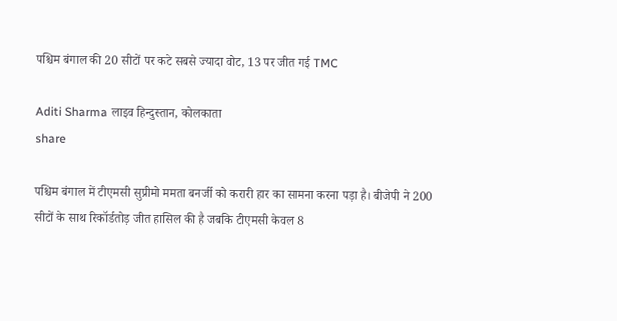पश्चिम बंगाल की 20 सीटों पर कटे सबसे ज्यादा वोट, 13 पर जीत गई TMC

Aditi Sharma लाइव हिन्दुस्तान, कोलकाता
share

पश्चिम बंगाल में टीएमसी सुप्रीमो ममता बनर्जी को करारी हार का सामना करना पड़ा है। बीजेपी ने 200 सीटों के साथ रिकॉर्डतोड़ जीत हासिल की है जबकि टीएमसी केवल 8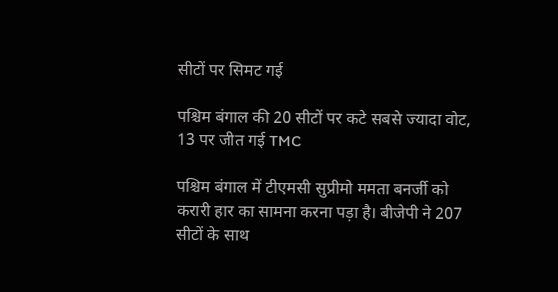सीटों पर सिमट गई

पश्चिम बंगाल की 20 सीटों पर कटे सबसे ज्यादा वोट, 13 पर जीत गई TMC

पश्चिम बंगाल में टीएमसी सुप्रीमो ममता बनर्जी को करारी हार का सामना करना पड़ा है। बीजेपी ने 207 सीटों के साथ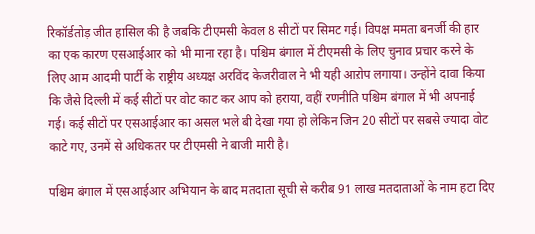रिकॉर्डतोड़ जीत हासिल की है जबकि टीएमसी केवल 8 सीटों पर सिमट गई। विपक्ष ममता बनर्जी की हार का एक कारण एसआईआर को भी माना रहा है। पश्चिम बंगाल में टीएमसी के लिए चुनाव प्रचार करने के लिए आम आदमी पार्टी के राष्ट्रीय अध्यक्ष अरविंद केजरीवाल ने भी यही आऱोप लगाया। उन्होंने दावा किया कि जैसे दिल्ली में कई सीटों पर वोट काट कर आप को हराया, वहीं रणनीति पश्चिम बंगाल में भी अपनाई गई। कई सीटों पर एसआईआर का असल भले बी देखा गया हो लेकिन जिन 20 सीटों पर सबसे ज्यादा वोट काटे गए, उनमें से अधिकतर पर टीएमसी ने बाजी मारी है।

पश्चिम बंगाल में एसआईआर अभियान के बाद मतदाता सूची से करीब 91 लाख मतदाताओं के नाम हटा दिए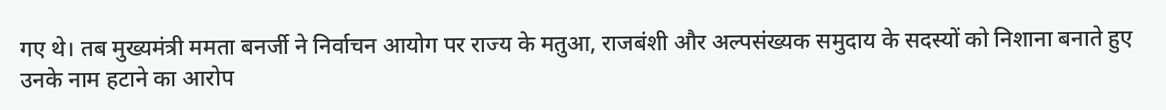गए थे। तब मुख्यमंत्री ममता बनर्जी ने निर्वाचन आयोग पर राज्य के मतुआ, राजबंशी और अल्पसंख्यक समुदाय के सदस्यों को निशाना बनाते हुए उनके नाम हटाने का आरोप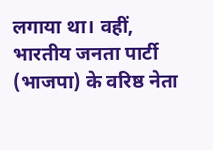लगाया था। वहीं, भारतीय जनता पार्टी (भाजपा) के वरिष्ठ नेता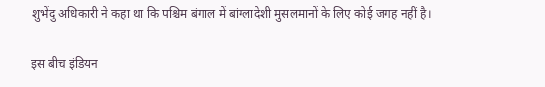शुभेंदु अधिकारी ने कहा था कि पश्चिम बंगाल में बांग्लादेशी मुसलमानों के लिए कोई जगह नहीं है।

इस बीच इंडियन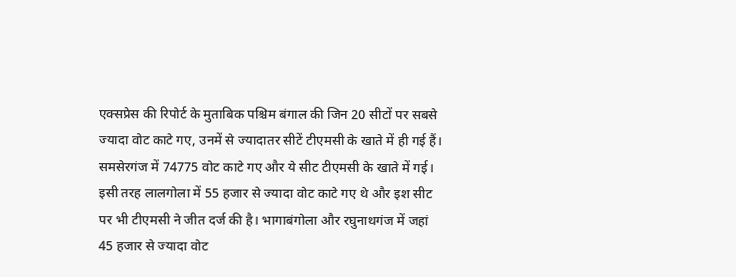एक्सप्रेस की रिपोर्ट के मुताबिक पश्चिम बंगाल की जिन 20 सीटों पर सबसे ज्यादा वोट काटे गए, उनमें से ज्यादातर सीटें टीएमसी के खाते में ही गई हैं। समसेरगंज में 74775 वोट काटे गए और ये सीट टीएमसी के खाते में गई। इसी तरह लालगोला में 55 हजार से ज्यादा वोट काटे गए थे और इश सीट पर भी टीएमसी ने जीत दर्ज की है। भागाबंगोला और रघुनाथगंज में जहां 45 हजार से ज्यादा वोट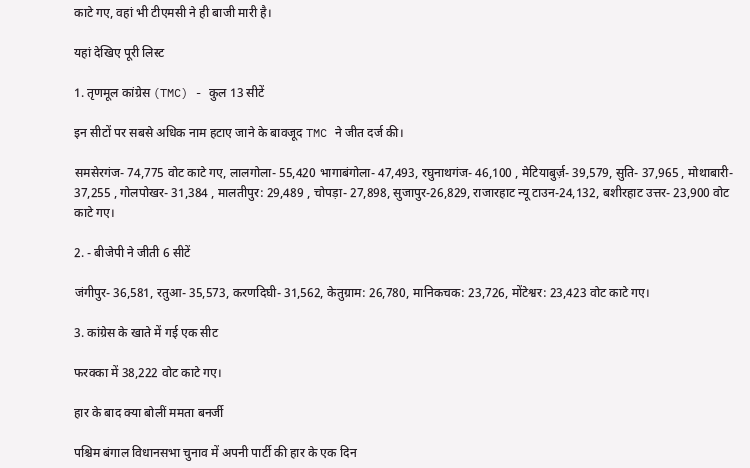काटे गए, वहां भी टीएमसी ने ही बाजी मारी है।

यहां देखिए पूरी लिस्ट

1. तृणमूल कांग्रेस (TMC) - कुल 13 सीटें

इन सीटों पर सबसे अधिक नाम हटाए जाने के बावजूद TMC ने जीत दर्ज की।

समसेरगंज- 74,775 वोट काटे गए, लालगोला- 55,420 भागाबंगोला- 47,493, रघुनाथगंज- 46,100 , मेटियाबुर्ज़- 39,579, सुति- 37,965 , मोथाबारी- 37,255 , गोलपोखर- 31,384 , मालतीपुर: 29,489 , चोपड़ा- 27,898, सुजापुर-26,829, राजारहाट न्यू टाउन-24,132, बशीरहाट उत्तर- 23,900 वोट काटे गए।

2. - बीजेपी ने जीती 6 सीटें

जंगीपुर- 36,581, रतुआ- 35,573, करणदिघी- 31,562, केतुग्राम: 26,780, मानिकचक: 23,726, मोंटेश्वर: 23,423 वोट काटे गए।

3. कांग्रेस के खाते में गई एक सीट

फरक्का में 38,222 वोट काटे गए।

हार के बाद क्या बोलीं ममता बनर्जी

पश्चिम बंगाल विधानसभा चुनाव में अपनी पार्टी की हार के एक दिन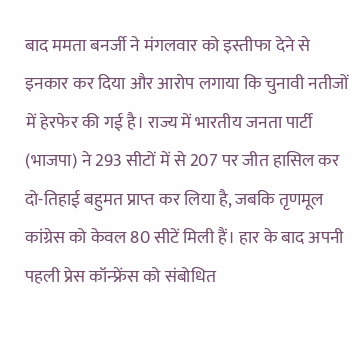बाद ममता बनर्जी ने मंगलवार को इस्तीफा देने से इनकार कर दिया और आरोप लगाया कि चुनावी नतीजों में हेरफेर की गई है। राज्य में भारतीय जनता पार्टी (भाजपा) ने 293 सीटों में से 207 पर जीत हासिल कर दो-तिहाई बहुमत प्राप्त कर लिया है, जबकि तृणमूल कांग्रेस को केवल 80 सीटें मिली हैं। हार के बाद अपनी पहली प्रेस कॉन्फ्रेंस को संबोधित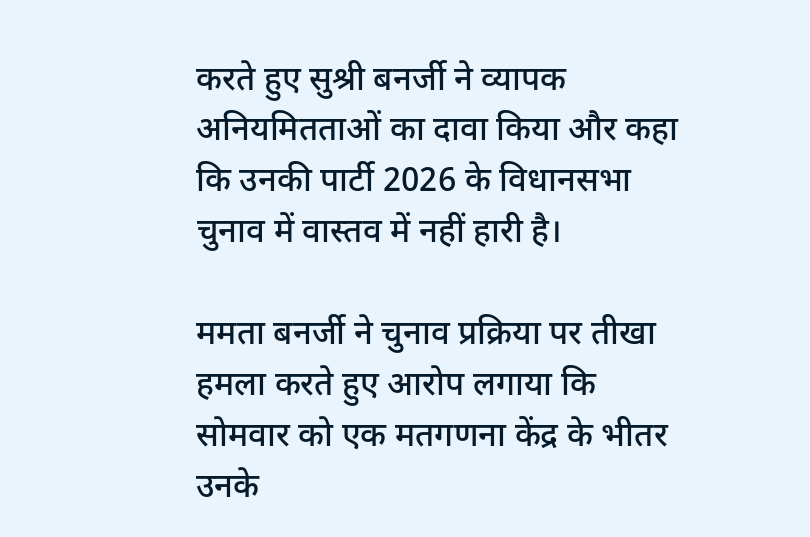करते हुए सुश्री बनर्जी ने व्यापक अनियमितताओं का दावा किया और कहा कि उनकी पार्टी 2026 के विधानसभा चुनाव में वास्तव में नहीं हारी है।

ममता बनर्जी ने चुनाव प्रक्रिया पर तीखा हमला करते हुए आरोप लगाया कि सोमवार को एक मतगणना केंद्र के भीतर उनके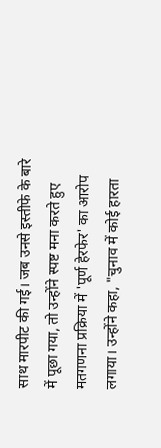साथ मारपीट की गई। जब उनसे इस्तीफे के बारे में पूछा गया, तो उन्होंने स्पष्ट मना करते हुए मतगणना प्रक्रिया में 'पूर्ण हेरफेर' का आरोप लगाया। उन्होंने कहा, "चुनाव में कोई हारता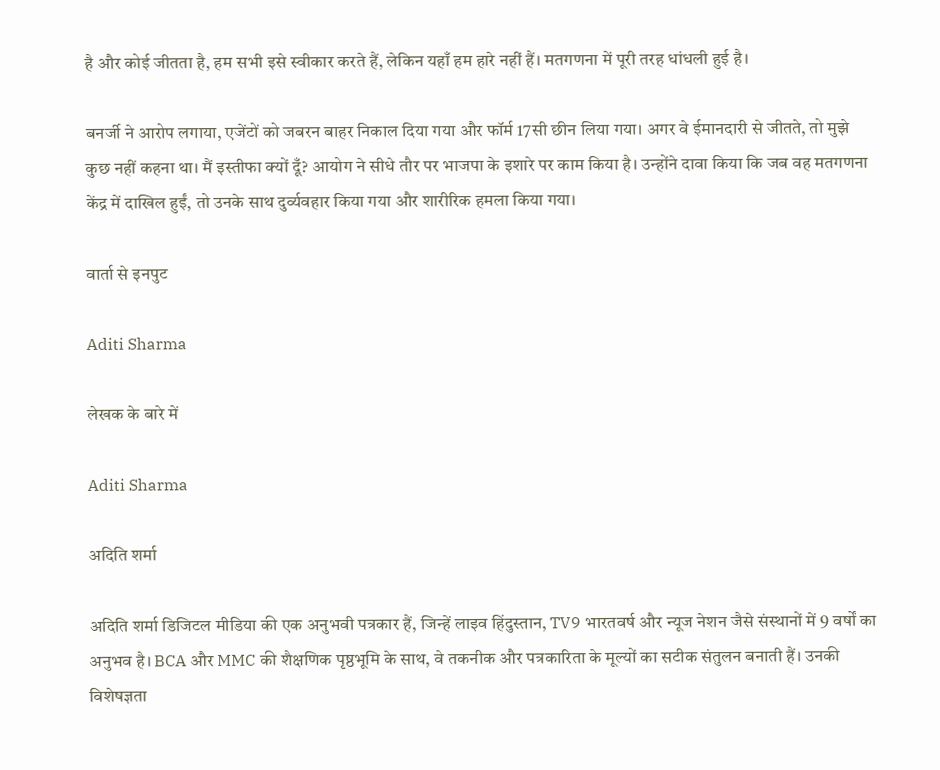है और कोई जीतता है, हम सभी इसे स्वीकार करते हैं, लेकिन यहाँ हम हारे नहीं हैं। मतगणना में पूरी तरह धांधली हुई है।

बनर्जी ने आरोप लगाया, एजेंटों को जबरन बाहर निकाल दिया गया और फॉर्म 17सी छीन लिया गया। अगर वे ईमानदारी से जीतते, तो मुझे कुछ नहीं कहना था। मैं इस्तीफा क्यों दूँ? आयोग ने सीधे तौर पर भाजपा के इशारे पर काम किया है। उन्होंने दावा किया कि जब वह मतगणना केंद्र में दाखिल हुईं, तो उनके साथ दुर्व्यवहार किया गया और शारीरिक हमला किया गया।

वार्ता से इनपुट

Aditi Sharma

लेखक के बारे में

Aditi Sharma

अदिति शर्मा

अदिति शर्मा डिजिटल मीडिया की एक अनुभवी पत्रकार हैं, जिन्हें लाइव हिंदुस्तान, TV9 भारतवर्ष और न्यूज नेशन जैसे संस्थानों में 9 वर्षों का अनुभव है। BCA और MMC की शैक्षणिक पृष्ठभूमि के साथ, वे तकनीक और पत्रकारिता के मूल्यों का सटीक संतुलन बनाती हैं। उनकी विशेषज्ञता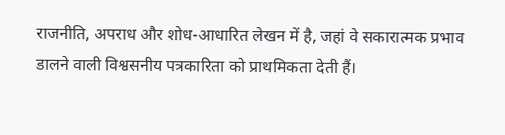राजनीति, अपराध और शोध-आधारित लेखन में है, जहां वे सकारात्मक प्रभाव डालने वाली विश्वसनीय पत्रकारिता को प्राथमिकता देती हैं।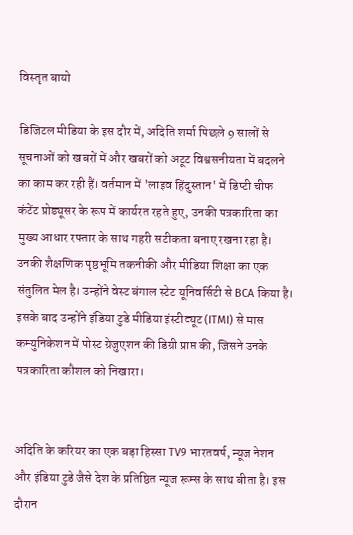विस्तृत बायो

डिजिटल मीडिया के इस दौर में, अदिति शर्मा पिछले 9 सालों से सूचनाओं को खबरों में और खबरों को अटूट विश्वसनीयता में बदलने का काम कर रही हैं। वर्तमान में 'लाइव हिंदुस्तान' में डिप्टी चीफ कंटेंट प्रोड्यूसर के रूप में कार्यरत रहते हुए, उनकी पत्रकारिता का मुख्य आधार रफ्तार के साथ गहरी सटीकता बनाए रखना रहा है। उनकी शैक्षणिक पृष्ठभूमि तकनीकी और मीडिया शिक्षा का एक संतुलित मेल है। उन्होंने वेस्ट बंगाल स्टेट यूनिवर्सिटी से BCA किया है। इसके बाद उन्होंने इंडिया टुडे मीडिया इंस्टीट्यूट (ITMI) से मास कम्युनिकेशन में पोस्ट ग्रेजुएशन की डिग्री प्राप्त की, जिसने उनके पत्रकारिता कौशल को निखारा।


अदिति के करियर का एक बड़ा हिस्सा TV9 भारतवर्ष, न्यूज नेशन और इंडिया टुडे जैसे देश के प्रतिष्ठित न्यूज रूम्स के साथ बीता है। इस दौरान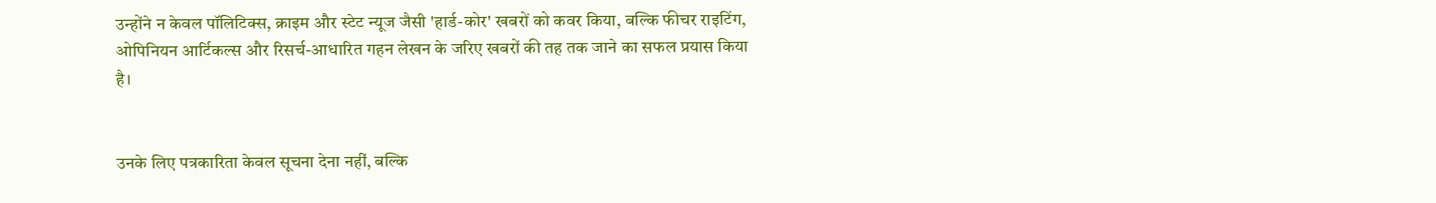उन्होंने न केवल पॉलिटिक्स, क्राइम और स्टेट न्यूज जैसी 'हार्ड-कोर' खबरों को कवर किया, बल्कि फीचर राइटिंग, ओपिनियन आर्टिकल्स और रिसर्च-आधारित गहन लेखन के जरिए खबरों की तह तक जाने का सफल प्रयास किया है।


उनके लिए पत्रकारिता केवल सूचना देना नहीं, बल्कि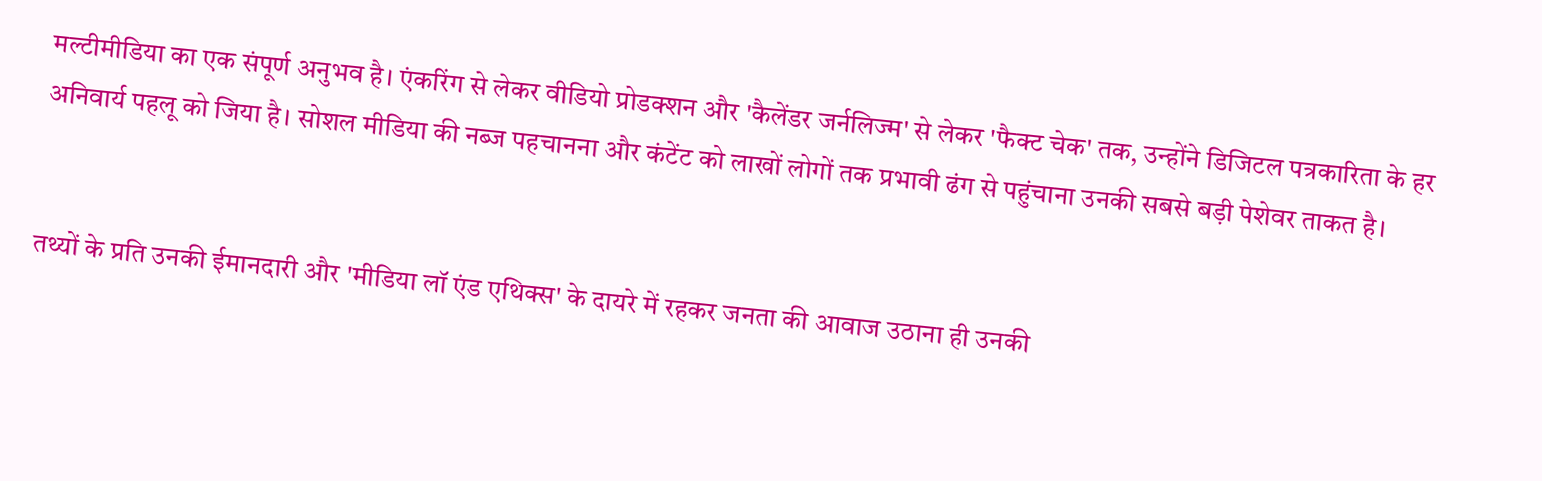मल्टीमीडिया का एक संपूर्ण अनुभव है। एंकरिंग से लेकर वीडियो प्रोडक्शन और 'कैलेंडर जर्नलिज्म' से लेकर 'फैक्ट चेक' तक, उन्होंने डिजिटल पत्रकारिता के हर अनिवार्य पहलू को जिया है। सोशल मीडिया की नब्ज पहचानना और कंटेंट को लाखों लोगों तक प्रभावी ढंग से पहुंचाना उनकी सबसे बड़ी पेशेवर ताकत है।


तथ्यों के प्रति उनकी ईमानदारी और 'मीडिया लॉ एंड एथिक्स' के दायरे में रहकर जनता की आवाज उठाना ही उनकी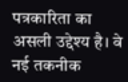पत्रकारिता का असली उद्देश्य है। वे नई तकनीक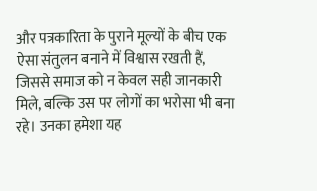और पत्रकारिता के पुराने मूल्यों के बीच एक ऐसा संतुलन बनाने में विश्वास रखती हैं, जिससे समाज को न केवल सही जानकारी मिले, बल्कि उस पर लोगों का भरोसा भी बना रहे। उनका हमेशा यह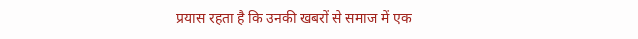प्रयास रहता है कि उनकी खबरों से समाज में एक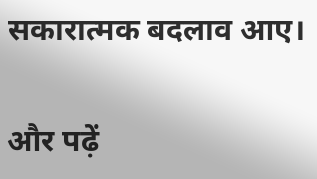सकारात्मक बदलाव आए।

और पढ़ें